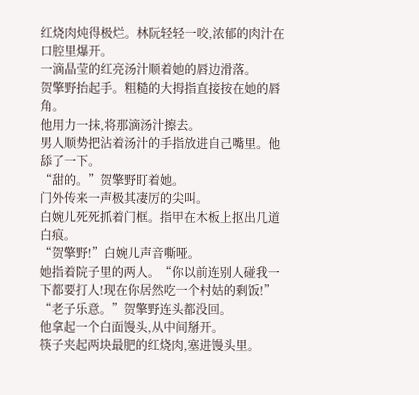红烧肉炖得极烂。林阮轻轻一咬,浓郁的肉汁在口腔里爆开。
一滴晶莹的红亮汤汁顺着她的唇边滑落。
贺擎野抬起手。粗糙的大拇指直接按在她的唇角。
他用力一抹,将那滴汤汁擦去。
男人顺势把沾着汤汁的手指放进自己嘴里。他舔了一下。
“甜的。”贺擎野盯着她。
门外传来一声极其凄厉的尖叫。
白婉儿死死抓着门框。指甲在木板上抠出几道白痕。
“贺擎野!”白婉儿声音嘶哑。
她指着院子里的两人。“你以前连别人碰我一下都要打人!现在你居然吃一个村姑的剩饭!”
“老子乐意。”贺擎野连头都没回。
他拿起一个白面馒头,从中间掰开。
筷子夹起两块最肥的红烧肉,塞进馒头里。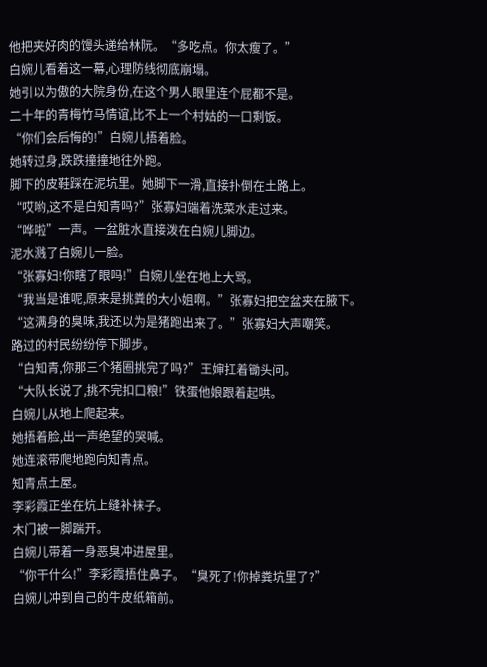他把夹好肉的馒头递给林阮。“多吃点。你太瘦了。”
白婉儿看着这一幕,心理防线彻底崩塌。
她引以为傲的大院身份,在这个男人眼里连个屁都不是。
二十年的青梅竹马情谊,比不上一个村姑的一口剩饭。
“你们会后悔的!”白婉儿捂着脸。
她转过身,跌跌撞撞地往外跑。
脚下的皮鞋踩在泥坑里。她脚下一滑,直接扑倒在土路上。
“哎哟,这不是白知青吗?”张寡妇端着洗菜水走过来。
“哗啦”一声。一盆脏水直接泼在白婉儿脚边。
泥水溅了白婉儿一脸。
“张寡妇!你瞎了眼吗!”白婉儿坐在地上大骂。
“我当是谁呢,原来是挑粪的大小姐啊。”张寡妇把空盆夹在腋下。
“这满身的臭味,我还以为是猪跑出来了。”张寡妇大声嘲笑。
路过的村民纷纷停下脚步。
“白知青,你那三个猪圈挑完了吗?”王婶扛着锄头问。
“大队长说了,挑不完扣口粮!”铁蛋他娘跟着起哄。
白婉儿从地上爬起来。
她捂着脸,出一声绝望的哭喊。
她连滚带爬地跑向知青点。
知青点土屋。
李彩霞正坐在炕上缝补袜子。
木门被一脚踹开。
白婉儿带着一身恶臭冲进屋里。
“你干什么!”李彩霞捂住鼻子。“臭死了!你掉粪坑里了?”
白婉儿冲到自己的牛皮纸箱前。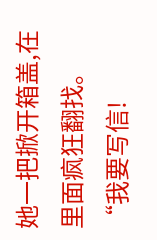她一把掀开箱盖,在里面疯狂翻找。
“我要写信!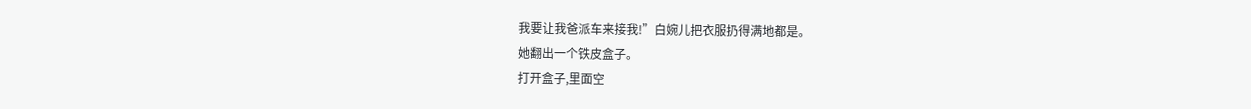我要让我爸派车来接我!”白婉儿把衣服扔得满地都是。
她翻出一个铁皮盒子。
打开盒子,里面空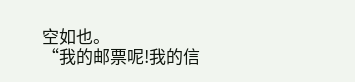空如也。
“我的邮票呢!我的信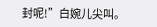封呢!”白婉儿尖叫。